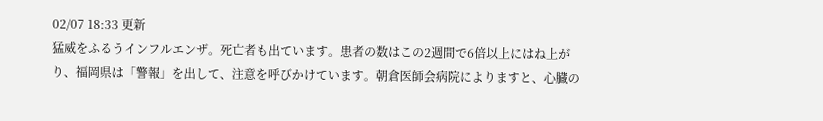02/07 18:33 更新
猛威をふるうインフルエンザ。死亡者も出ています。患者の数はこの2週間で6倍以上にはね上がり、福岡県は「警報」を出して、注意を呼びかけています。朝倉医師会病院によりますと、心臓の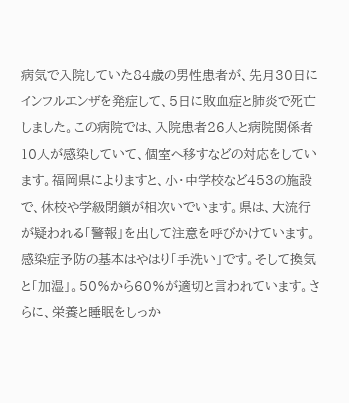病気で入院していた84歳の男性患者が、先月30日にインフルエンザを発症して、5日に敗血症と肺炎で死亡しました。この病院では、入院患者26人と病院関係者10人が感染していて、個室へ移すなどの対応をしています。福岡県によりますと、小・中学校など453の施設で、休校や学級閉鎖が相次いでいます。県は、大流行が疑われる「警報」を出して注意を呼びかけています。感染症予防の基本はやはり「手洗い」です。そして換気と「加湿」。50%から60%が適切と言われています。さらに、栄養と睡眠をしっか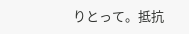りとって。抵抗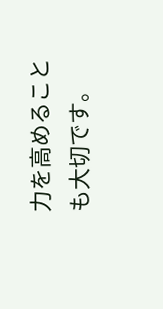力を高めることも大切です。